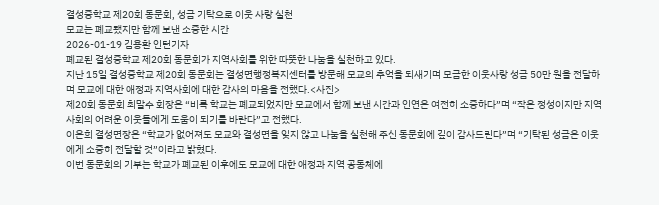결성중학교 제20회 동문회, 성금 기탁으로 이웃 사랑 실천
모교는 폐교됐지만 함께 보낸 소중한 시간
2026-01-19 김용환 인턴기자
폐교된 결성중학교 제20회 동문회가 지역사회를 위한 따뜻한 나눔을 실천하고 있다.
지난 15일 결성중학교 제20회 동문회는 결성면행정복지센터를 방문해 모교의 추억을 되새기며 모금한 이웃사랑 성금 50만 원을 전달하며 모교에 대한 애정과 지역사회에 대한 감사의 마음을 전했다.<사진>
제20회 동문회 최말수 회장은 “비록 학교는 폐교되었지만 모교에서 함께 보낸 시간과 인연은 여전히 소중하다”며 “작은 정성이지만 지역사회의 어려운 이웃들에게 도움이 되기를 바란다”고 전했다.
이은희 결성면장은 “학교가 없어져도 모교와 결성면을 잊지 않고 나눔을 실천해 주신 동문회에 깊이 감사드린다”며 “기탁된 성금은 이웃에게 소중히 전달할 것”이라고 밝혔다.
이번 동문회의 기부는 학교가 폐교된 이후에도 모교에 대한 애정과 지역 공동체에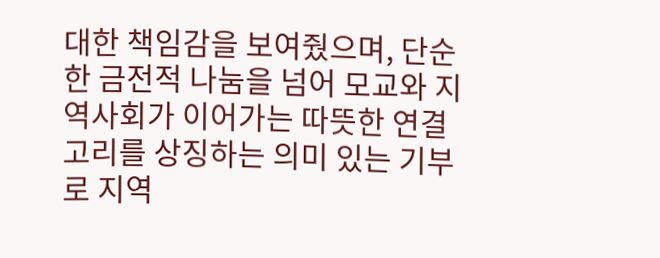대한 책임감을 보여줬으며, 단순한 금전적 나눔을 넘어 모교와 지역사회가 이어가는 따뜻한 연결고리를 상징하는 의미 있는 기부로 지역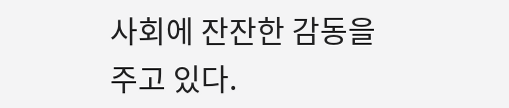사회에 잔잔한 감동을 주고 있다.